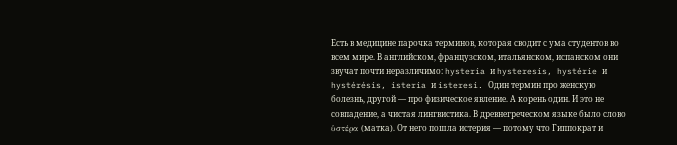Есть в медицине парочка терминов, которая сводит с ума студентов во всем мире. В английском, французском, итальянском, испанском они звучат почти неразличимо: hysteria и hysteresis, hystérie и hystérésis, isteria и isteresi. Один термин про женскую болезнь, другой — про физическое явление. А корень один. И это не совпадение, а чистая лингвистика. В древнегреческом языке было слово ὑστέρα (матка). От него пошла истерия — потому что Гиппократ и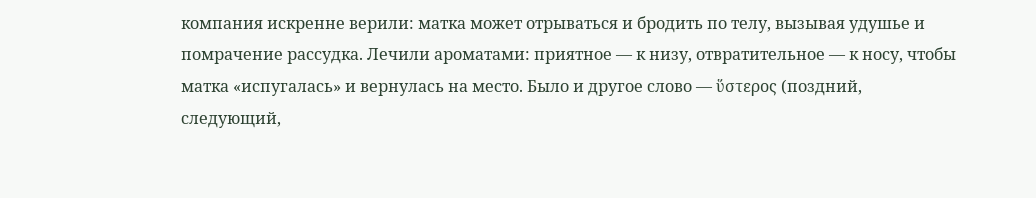компания искренне верили: матка может отрываться и бродить по телу, вызывая удушье и помрачение рассудка. Лечили ароматами: приятное — к низу, отвратительное — к носу, чтобы матка «испугалась» и вернулась на место. Было и другое слово — ὕστερος (поздний, следующий,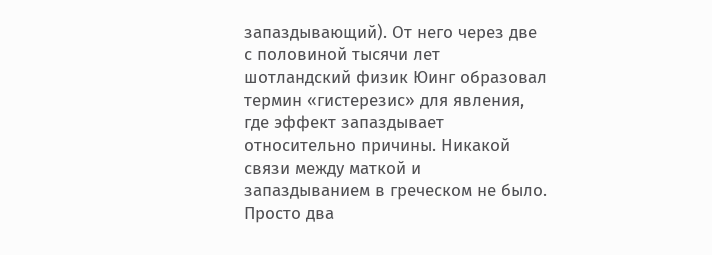запаздывающий). От него через две с половиной тысячи лет шотландский физик Юинг образовал термин «гистерезис» для явления, где эффект запаздывает относительно причины. Никакой связи между маткой и запаздыванием в греческом не было. Просто два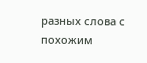разных слова с похожим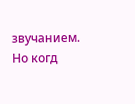звучанием. Но когд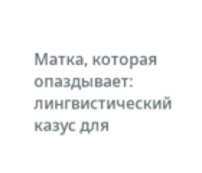Матка, которая опаздывает: лингвистический казус для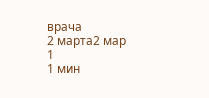врача
2 марта2 мар
1
1 мин